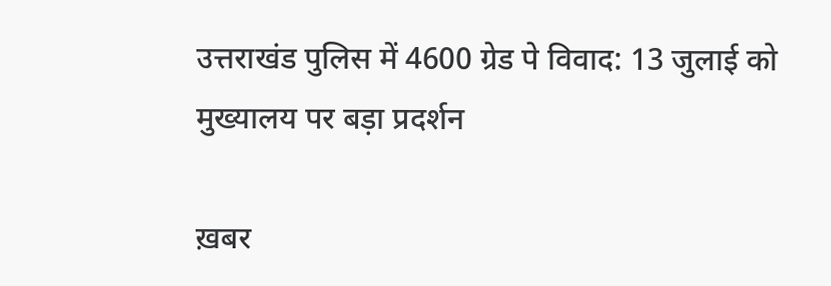उत्तराखंड पुलिस में 4600 ग्रेड पे विवाद: 13 जुलाई को मुख्यालय पर बड़ा प्रदर्शन

ख़बर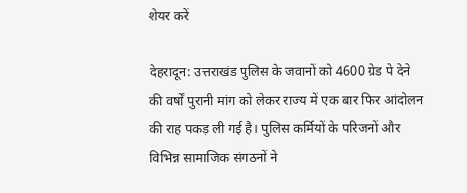शेयर करें

देहरादून: उत्तराखंड पुलिस के जवानों को 4600 ग्रेड पे देने की वर्षों पुरानी मांग को लेकर राज्य में एक बार फिर आंदोलन की राह पकड़ ली गई है। पुलिस कर्मियों के परिजनों और विभिन्न सामाजिक संगठनों ने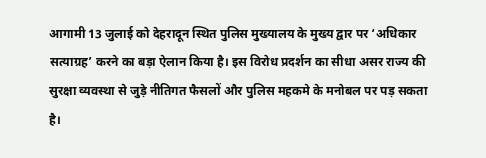आगामी 13 जुलाई को देहरादून स्थित पुलिस मुख्यालय के मुख्य द्वार पर ‘अधिकार सत्याग्रह’ करने का बड़ा ऐलान किया है। इस विरोध प्रदर्शन का सीधा असर राज्य की सुरक्षा व्यवस्था से जुड़े नीतिगत फैसलों और पुलिस महकमे के मनोबल पर पड़ सकता है।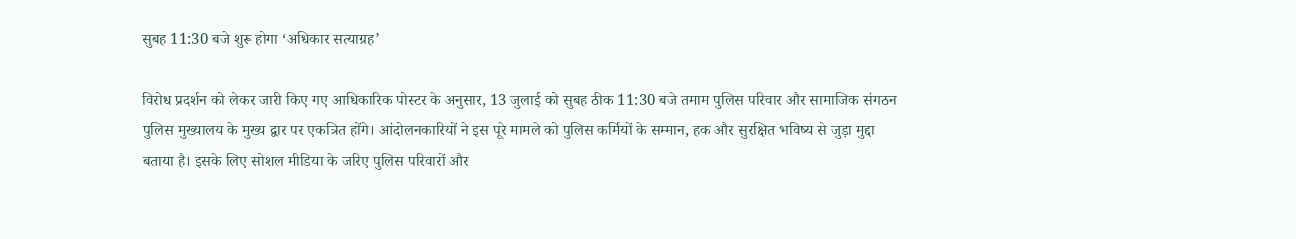सुबह 11:30 बजे शुरू होगा ‘अधिकार सत्याग्रह’

विरोध प्रदर्शन को लेकर जारी किए गए आधिकारिक पोस्टर के अनुसार, 13 जुलाई को सुबह ठीक 11:30 बजे तमाम पुलिस परिवार और सामाजिक संगठन पुलिस मुख्यालय के मुख्य द्वार पर एकत्रित होंगे। आंदोलनकारियों ने इस पूरे मामले को पुलिस कर्मियों के सम्मान, हक और सुरक्षित भविष्य से जुड़ा मुद्दा बताया है। इसके लिए सोशल मीडिया के जरिए पुलिस परिवारों और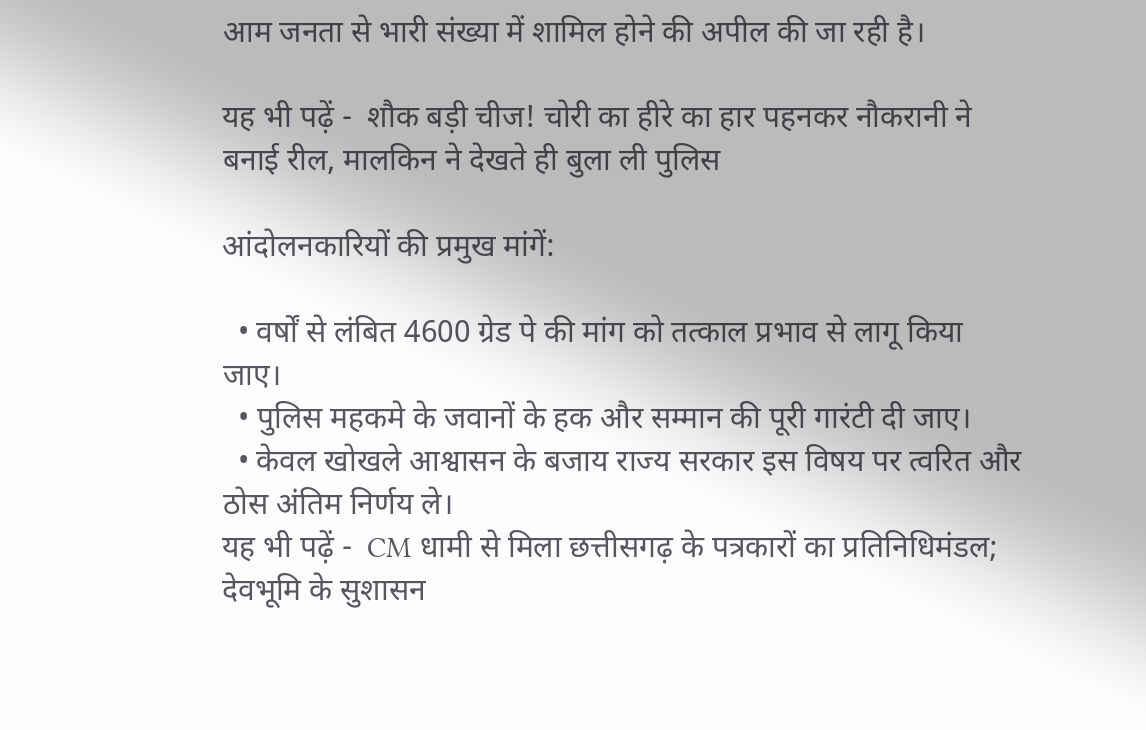आम जनता से भारी संख्या में शामिल होने की अपील की जा रही है।

यह भी पढ़ें -  शौक बड़ी चीज! चोरी का हीरे का हार पहनकर नौकरानी ने बनाई रील, मालकिन ने देखते ही बुला ली पुलिस

आंदोलनकारियों की प्रमुख मांगें:

  • वर्षों से लंबित 4600 ग्रेड पे की मांग को तत्काल प्रभाव से लागू किया जाए।
  • पुलिस महकमे के जवानों के हक और सम्मान की पूरी गारंटी दी जाए।
  • केवल खोखले आश्वासन के बजाय राज्य सरकार इस विषय पर त्वरित और ठोस अंतिम निर्णय ले।
यह भी पढ़ें -  CM धामी से मिला छत्तीसगढ़ के पत्रकारों का प्रतिनिधिमंडल; देवभूमि के सुशासन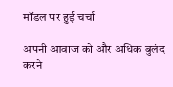मॉडल पर हुई चर्चा

अपनी आवाज को और अधिक बुलंद करने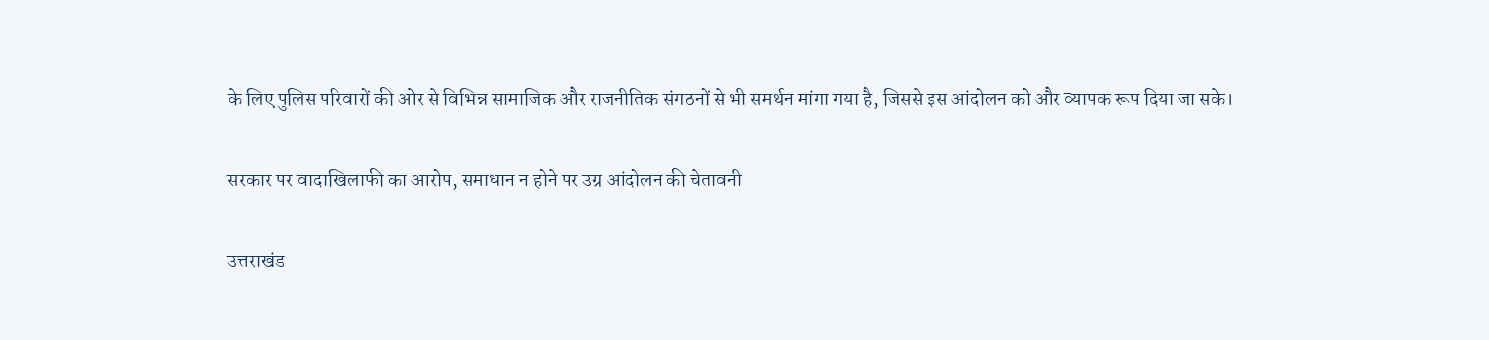के लिए पुलिस परिवारों की ओर से विभिन्न सामाजिक और राजनीतिक संगठनों से भी समर्थन मांगा गया है, जिससे इस आंदोलन को और व्यापक रूप दिया जा सके।

सरकार पर वादाखिलाफी का आरोप, समाधान न होने पर उग्र आंदोलन की चेतावनी

उत्तराखंड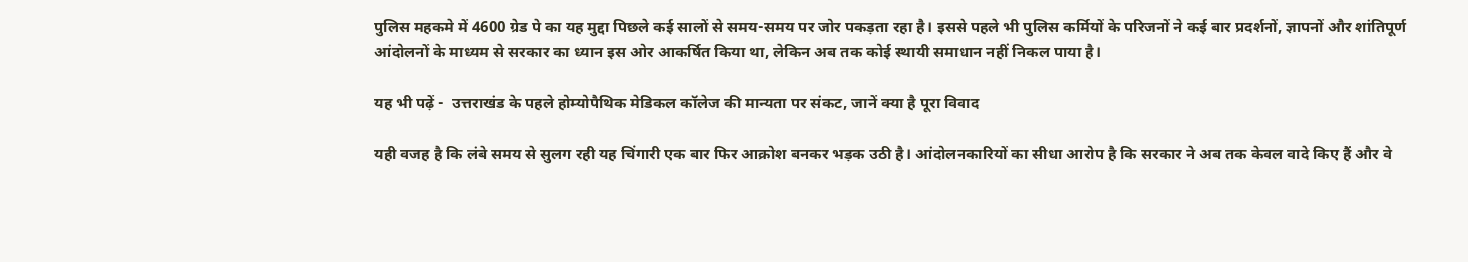पुलिस महकमे में 4600 ग्रेड पे का यह मुद्दा पिछले कई सालों से समय-समय पर जोर पकड़ता रहा है। इससे पहले भी पुलिस कर्मियों के परिजनों ने कई बार प्रदर्शनों, ज्ञापनों और शांतिपूर्ण आंदोलनों के माध्यम से सरकार का ध्यान इस ओर आकर्षित किया था, लेकिन अब तक कोई स्थायी समाधान नहीं निकल पाया है।

यह भी पढ़ें -  उत्तराखंड के पहले होम्योपैथिक मेडिकल कॉलेज की मान्यता पर संकट, जानें क्या है पूरा विवाद

यही वजह है कि लंबे समय से सुलग रही यह चिंगारी एक बार फिर आक्रोश बनकर भड़क उठी है। आंदोलनकारियों का सीधा आरोप है कि सरकार ने अब तक केवल वादे किए हैं और वे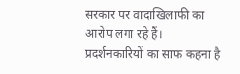सरकार पर वादाखिलाफी का आरोप लगा रहे हैं। प्रदर्शनकारियों का साफ कहना है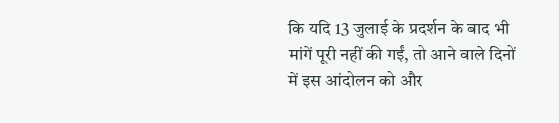कि यदि 13 जुलाई के प्रदर्शन के बाद भी मांगें पूरी नहीं की गईं, तो आने वाले दिनों में इस आंदोलन को और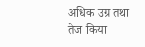अधिक उग्र तथा तेज किया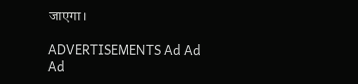जाएगा।

ADVERTISEMENTS Ad Ad Ad